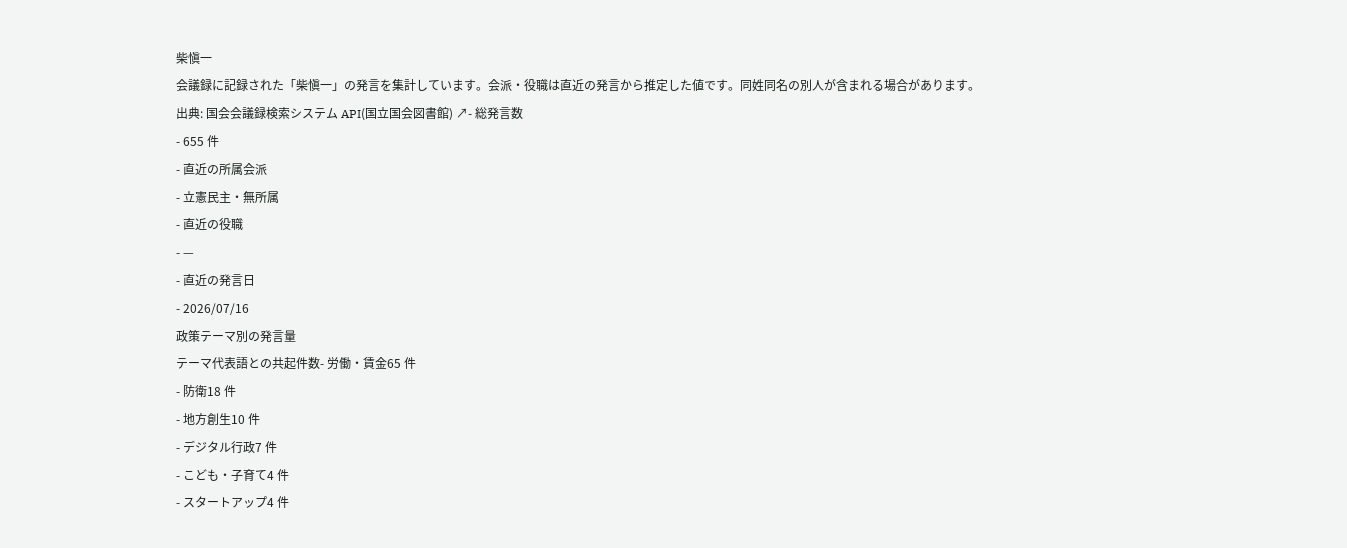柴愼一
会議録に記録された「柴愼一」の発言を集計しています。会派・役職は直近の発言から推定した値です。同姓同名の別人が含まれる場合があります。
出典: 国会会議録検索システム API(国立国会図書館) ↗- 総発言数
- 655 件
- 直近の所属会派
- 立憲民主・無所属
- 直近の役職
- —
- 直近の発言日
- 2026/07/16
政策テーマ別の発言量
テーマ代表語との共起件数- 労働・賃金65 件
- 防衛18 件
- 地方創生10 件
- デジタル行政7 件
- こども・子育て4 件
- スタートアップ4 件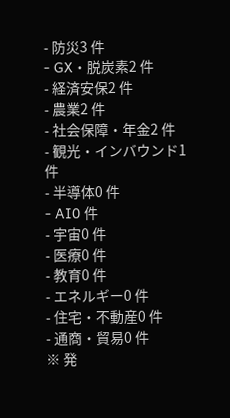- 防災3 件
- GX・脱炭素2 件
- 経済安保2 件
- 農業2 件
- 社会保障・年金2 件
- 観光・インバウンド1 件
- 半導体0 件
- AI0 件
- 宇宙0 件
- 医療0 件
- 教育0 件
- エネルギー0 件
- 住宅・不動産0 件
- 通商・貿易0 件
※ 発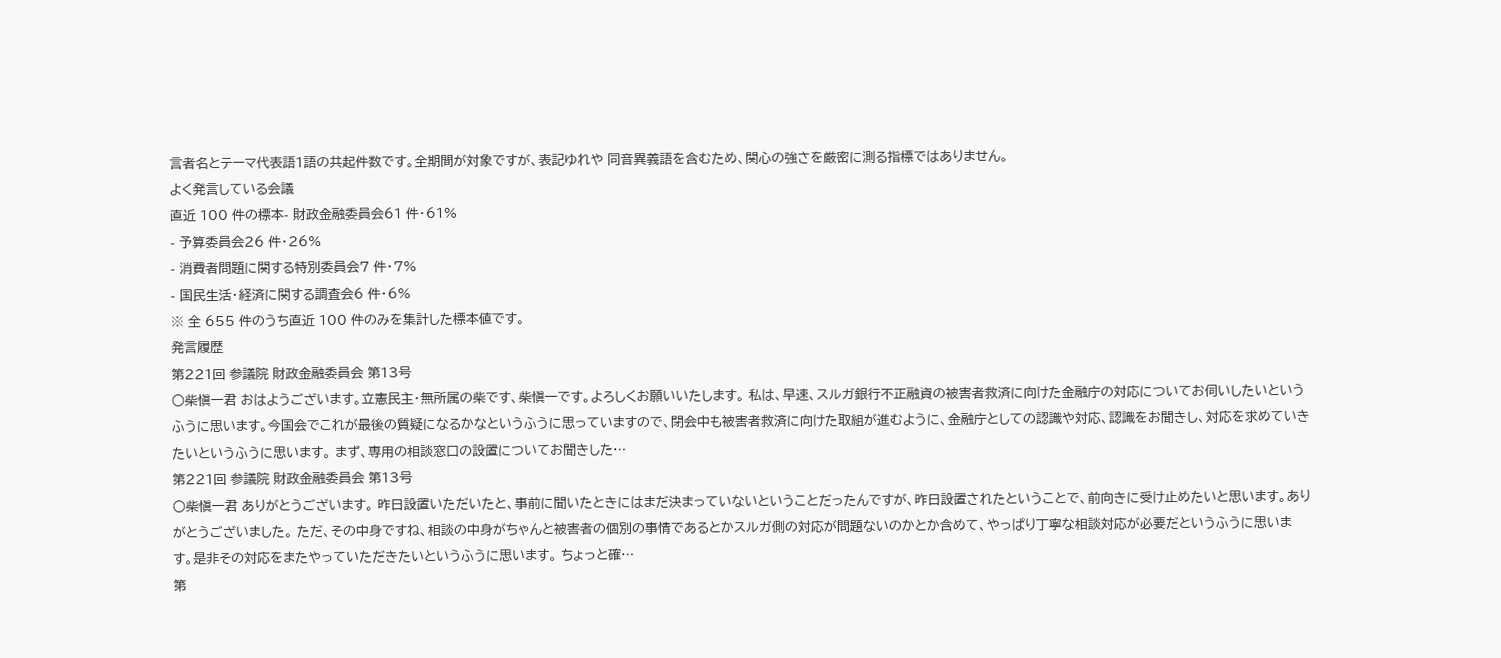言者名とテーマ代表語1語の共起件数です。全期間が対象ですが、表記ゆれや 同音異義語を含むため、関心の強さを厳密に測る指標ではありません。
よく発言している会議
直近 100 件の標本- 財政金融委員会61 件・61%
- 予算委員会26 件・26%
- 消費者問題に関する特別委員会7 件・7%
- 国民生活・経済に関する調査会6 件・6%
※ 全 655 件のうち直近 100 件のみを集計した標本値です。
発言履歴
第221回 参議院 財政金融委員会 第13号
○柴愼一君 おはようございます。立憲民主・無所属の柴です、柴愼一です。よろしくお願いいたします。 私は、早速、スルガ銀行不正融資の被害者救済に向けた金融庁の対応についてお伺いしたいというふうに思います。今国会でこれが最後の質疑になるかなというふうに思っていますので、閉会中も被害者救済に向けた取組が進むように、金融庁としての認識や対応、認識をお聞きし、対応を求めていきたいというふうに思います。 まず、専用の相談窓口の設置についてお聞きした…
第221回 参議院 財政金融委員会 第13号
○柴愼一君 ありがとうございます。 昨日設置いただいたと、事前に聞いたときにはまだ決まっていないということだったんですが、昨日設置されたということで、前向きに受け止めたいと思います。ありがとうございました。 ただ、その中身ですね、相談の中身がちゃんと被害者の個別の事情であるとかスルガ側の対応が問題ないのかとか含めて、やっぱり丁寧な相談対応が必要だというふうに思います。是非その対応をまたやっていただきたいというふうに思います。 ちょっと確…
第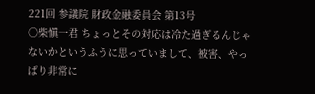221回 参議院 財政金融委員会 第13号
○柴愼一君 ちょっとその対応は冷た過ぎるんじゃないかというふうに思っていまして、被害、やっぱり非常に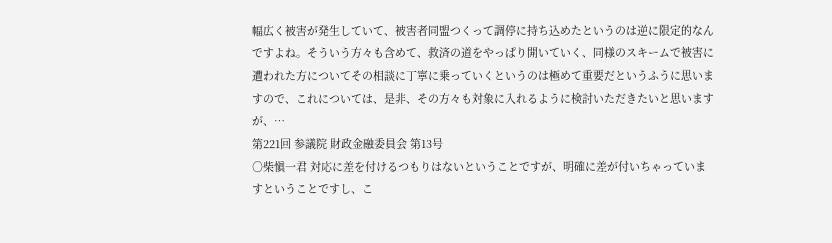幅広く被害が発生していて、被害者同盟つくって調停に持ち込めたというのは逆に限定的なんですよね。そういう方々も含めて、救済の道をやっぱり開いていく、同様のスキームで被害に遭われた方についてその相談に丁寧に乗っていくというのは極めて重要だというふうに思いますので、これについては、是非、その方々も対象に入れるように検討いただきたいと思いますが、…
第221回 参議院 財政金融委員会 第13号
○柴愼一君 対応に差を付けるつもりはないということですが、明確に差が付いちゃっていますということですし、こ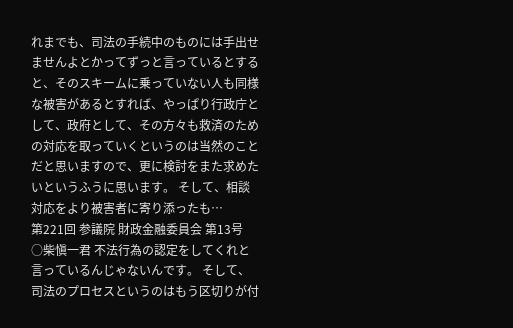れまでも、司法の手続中のものには手出せませんよとかってずっと言っているとすると、そのスキームに乗っていない人も同様な被害があるとすれば、やっぱり行政庁として、政府として、その方々も救済のための対応を取っていくというのは当然のことだと思いますので、更に検討をまた求めたいというふうに思います。 そして、相談対応をより被害者に寄り添ったも…
第221回 参議院 財政金融委員会 第13号
○柴愼一君 不法行為の認定をしてくれと言っているんじゃないんです。 そして、司法のプロセスというのはもう区切りが付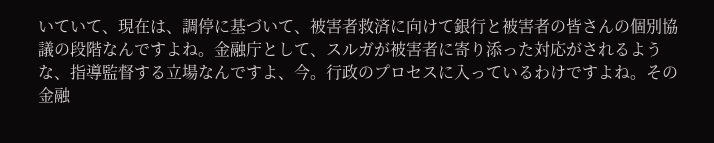いていて、現在は、調停に基づいて、被害者救済に向けて銀行と被害者の皆さんの個別協議の段階なんですよね。金融庁として、スルガが被害者に寄り添った対応がされるような、指導監督する立場なんですよ、今。行政のプロセスに入っているわけですよね。その金融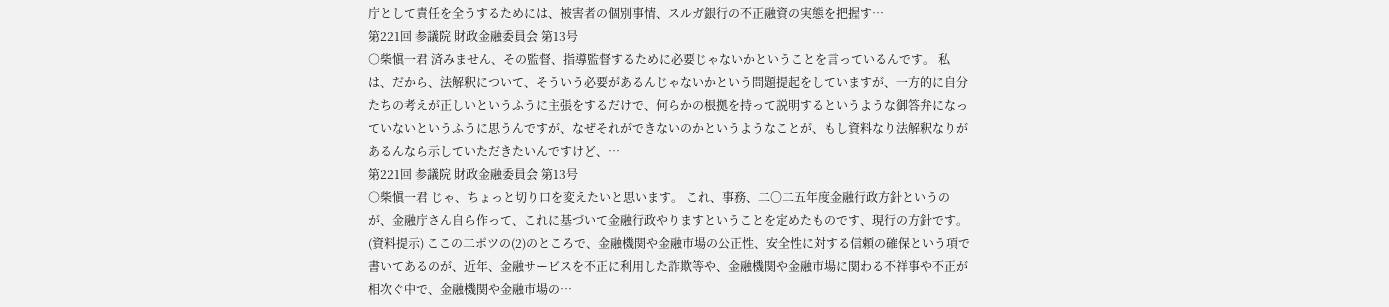庁として責任を全うするためには、被害者の個別事情、スルガ銀行の不正融資の実態を把握す…
第221回 参議院 財政金融委員会 第13号
○柴愼一君 済みません、その監督、指導監督するために必要じゃないかということを言っているんです。 私は、だから、法解釈について、そういう必要があるんじゃないかという問題提起をしていますが、一方的に自分たちの考えが正しいというふうに主張をするだけで、何らかの根拠を持って説明するというような御答弁になっていないというふうに思うんですが、なぜそれができないのかというようなことが、もし資料なり法解釈なりがあるんなら示していただきたいんですけど、…
第221回 参議院 財政金融委員会 第13号
○柴愼一君 じゃ、ちょっと切り口を変えたいと思います。 これ、事務、二〇二五年度金融行政方針というのが、金融庁さん自ら作って、これに基づいて金融行政やりますということを定めたものです、現行の方針です。(資料提示) ここの二ポツの(2)のところで、金融機関や金融市場の公正性、安全性に対する信頼の確保という項で書いてあるのが、近年、金融サービスを不正に利用した詐欺等や、金融機関や金融市場に関わる不祥事や不正が相次ぐ中で、金融機関や金融市場の…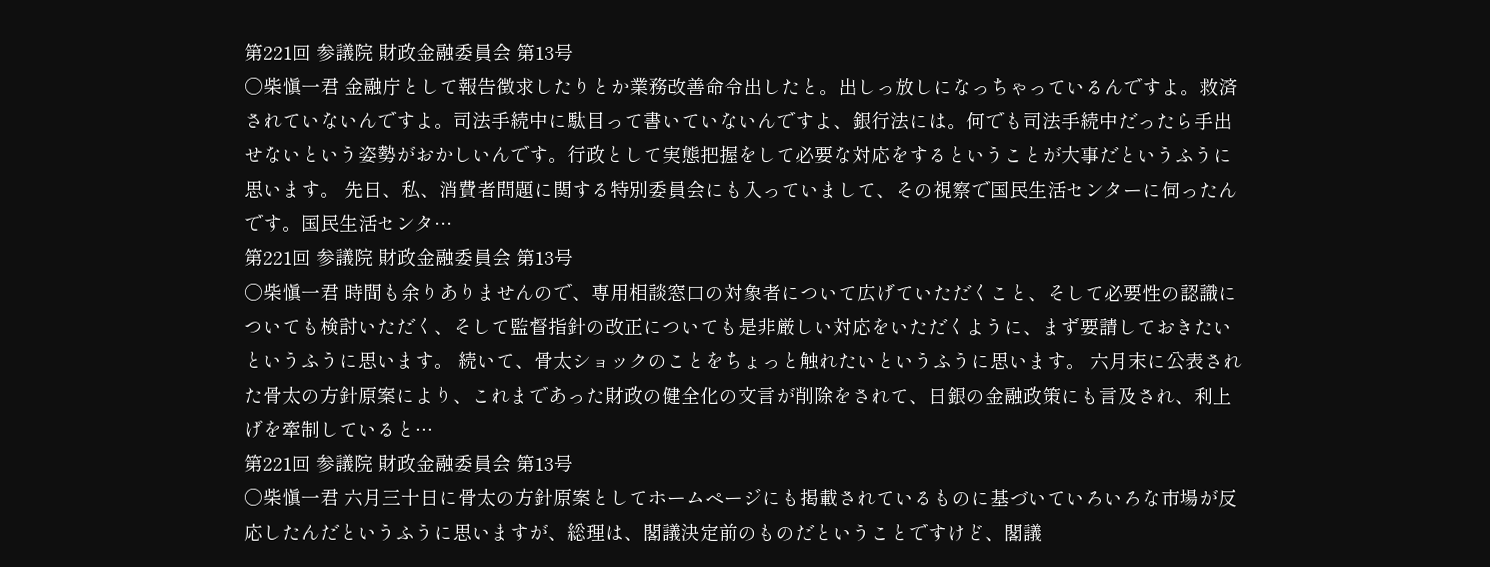第221回 参議院 財政金融委員会 第13号
○柴愼一君 金融庁として報告徴求したりとか業務改善命令出したと。出しっ放しになっちゃっているんですよ。救済されていないんですよ。司法手続中に駄目って書いていないんですよ、銀行法には。何でも司法手続中だったら手出せないという姿勢がおかしいんです。行政として実態把握をして必要な対応をするということが大事だというふうに思います。 先日、私、消費者問題に関する特別委員会にも入っていまして、その視察で国民生活センターに伺ったんです。国民生活センタ…
第221回 参議院 財政金融委員会 第13号
○柴愼一君 時間も余りありませんので、専用相談窓口の対象者について広げていただくこと、そして必要性の認識についても検討いただく、そして監督指針の改正についても是非厳しい対応をいただくように、まず要請しておきたいというふうに思います。 続いて、骨太ショックのことをちょっと触れたいというふうに思います。 六月末に公表された骨太の方針原案により、これまであった財政の健全化の文言が削除をされて、日銀の金融政策にも言及され、利上げを牽制していると…
第221回 参議院 財政金融委員会 第13号
○柴愼一君 六月三十日に骨太の方針原案としてホームページにも掲載されているものに基づいていろいろな市場が反応したんだというふうに思いますが、総理は、閣議決定前のものだということですけど、閣議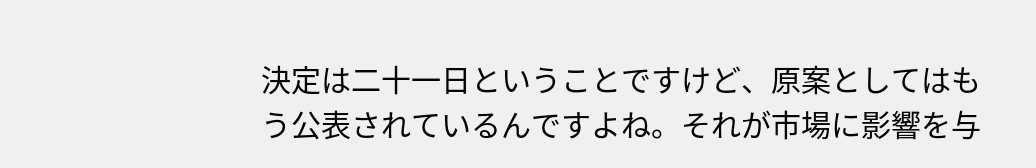決定は二十一日ということですけど、原案としてはもう公表されているんですよね。それが市場に影響を与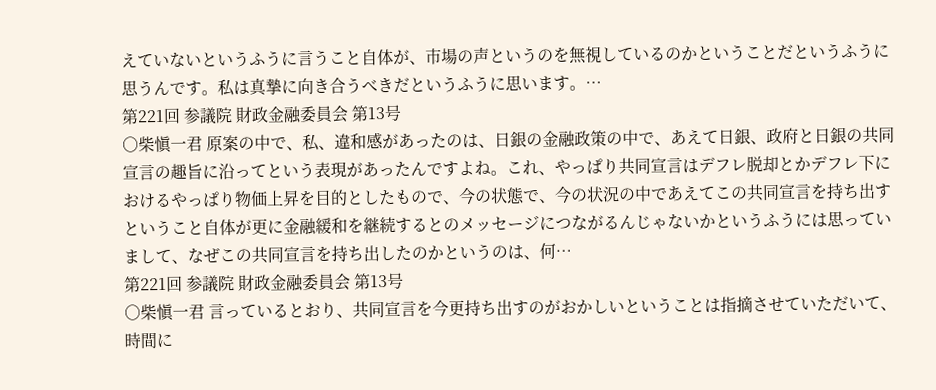えていないというふうに言うこと自体が、市場の声というのを無視しているのかということだというふうに思うんです。私は真摯に向き合うべきだというふうに思います。…
第221回 参議院 財政金融委員会 第13号
○柴愼一君 原案の中で、私、違和感があったのは、日銀の金融政策の中で、あえて日銀、政府と日銀の共同宣言の趣旨に沿ってという表現があったんですよね。これ、やっぱり共同宣言はデフレ脱却とかデフレ下におけるやっぱり物価上昇を目的としたもので、今の状態で、今の状況の中であえてこの共同宣言を持ち出すということ自体が更に金融緩和を継続するとのメッセージにつながるんじゃないかというふうには思っていまして、なぜこの共同宣言を持ち出したのかというのは、何…
第221回 参議院 財政金融委員会 第13号
○柴愼一君 言っているとおり、共同宣言を今更持ち出すのがおかしいということは指摘させていただいて、時間に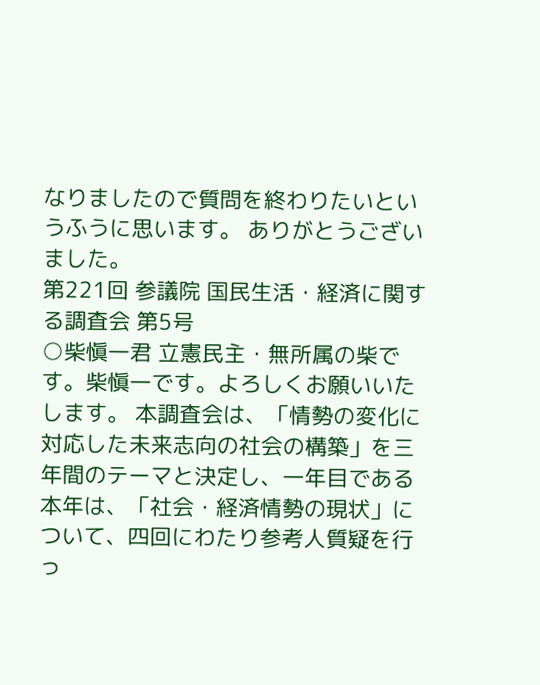なりましたので質問を終わりたいというふうに思います。 ありがとうございました。
第221回 参議院 国民生活・経済に関する調査会 第5号
○柴愼一君 立憲民主・無所属の柴です。柴愼一です。よろしくお願いいたします。 本調査会は、「情勢の変化に対応した未来志向の社会の構築」を三年間のテーマと決定し、一年目である本年は、「社会・経済情勢の現状」について、四回にわたり参考人質疑を行っ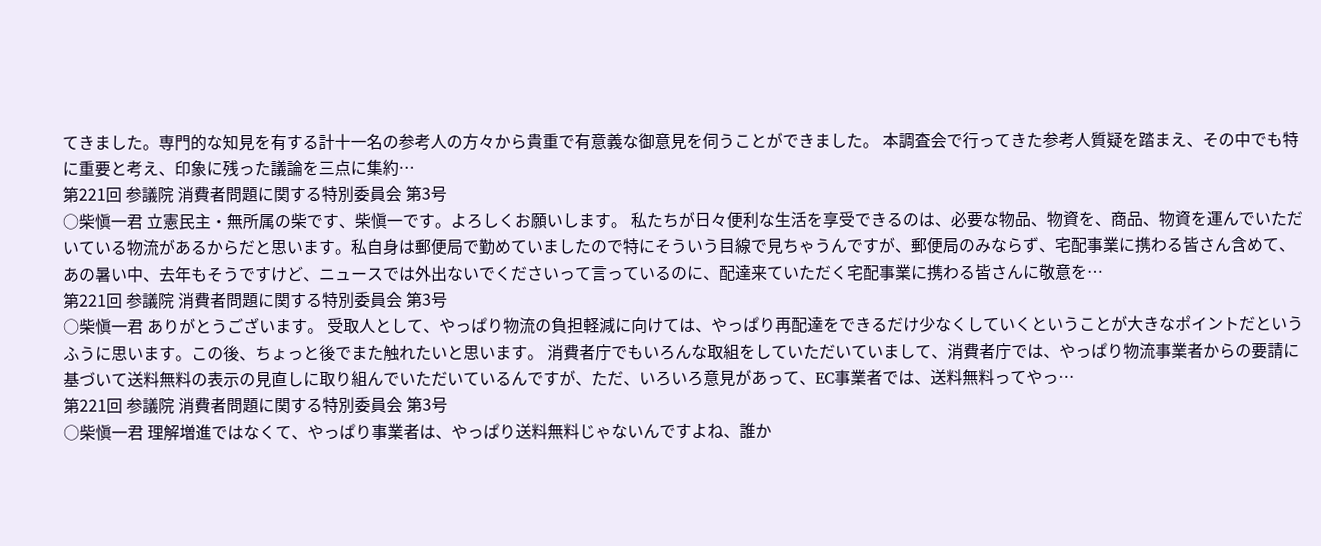てきました。専門的な知見を有する計十一名の参考人の方々から貴重で有意義な御意見を伺うことができました。 本調査会で行ってきた参考人質疑を踏まえ、その中でも特に重要と考え、印象に残った議論を三点に集約…
第221回 参議院 消費者問題に関する特別委員会 第3号
○柴愼一君 立憲民主・無所属の柴です、柴愼一です。よろしくお願いします。 私たちが日々便利な生活を享受できるのは、必要な物品、物資を、商品、物資を運んでいただいている物流があるからだと思います。私自身は郵便局で勤めていましたので特にそういう目線で見ちゃうんですが、郵便局のみならず、宅配事業に携わる皆さん含めて、あの暑い中、去年もそうですけど、ニュースでは外出ないでくださいって言っているのに、配達来ていただく宅配事業に携わる皆さんに敬意を…
第221回 参議院 消費者問題に関する特別委員会 第3号
○柴愼一君 ありがとうございます。 受取人として、やっぱり物流の負担軽減に向けては、やっぱり再配達をできるだけ少なくしていくということが大きなポイントだというふうに思います。この後、ちょっと後でまた触れたいと思います。 消費者庁でもいろんな取組をしていただいていまして、消費者庁では、やっぱり物流事業者からの要請に基づいて送料無料の表示の見直しに取り組んでいただいているんですが、ただ、いろいろ意見があって、EC事業者では、送料無料ってやっ…
第221回 参議院 消費者問題に関する特別委員会 第3号
○柴愼一君 理解増進ではなくて、やっぱり事業者は、やっぱり送料無料じゃないんですよね、誰か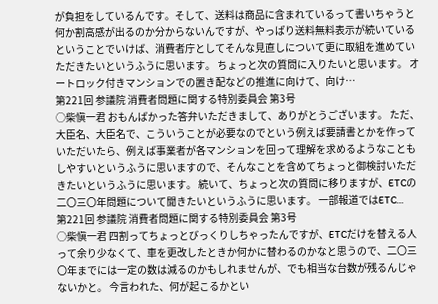が負担をしているんです。そして、送料は商品に含まれているって書いちゃうと何か割高感が出るのか分からないんですが、やっぱり送料無料表示が続いているということでいけば、消費者庁としてそんな見直しについて更に取組を進めていただきたいというふうに思います。 ちょっと次の質問に入りたいと思います。 オートロック付きマンションでの置き配などの推進に向けて、向け…
第221回 参議院 消費者問題に関する特別委員会 第3号
○柴愼一君 おもんばかった答弁いただきまして、ありがとうございます。 ただ、大臣名、大臣名で、こういうことが必要なのでという例えば要請書とかを作っていただいたら、例えば事業者が各マンションを回って理解を求めるようなこともしやすいというふうに思いますので、そんなことを含めてちょっと御検討いただきたいというふうに思います。 続いて、ちょっと次の質問に移りますが、ETCの二〇三〇年問題について聞きたいというふうに思います。 一部報道ではETC…
第221回 参議院 消費者問題に関する特別委員会 第3号
○柴愼一君 四割ってちょっとびっくりしちゃったんですが、ETCだけを替える人って余り少なくて、車を更改したときか何かに替わるのかなと思うので、二〇三〇年までには一定の数は減るのかもしれませんが、でも相当な台数が残るんじゃないかと。 今言われた、何が起こるかとい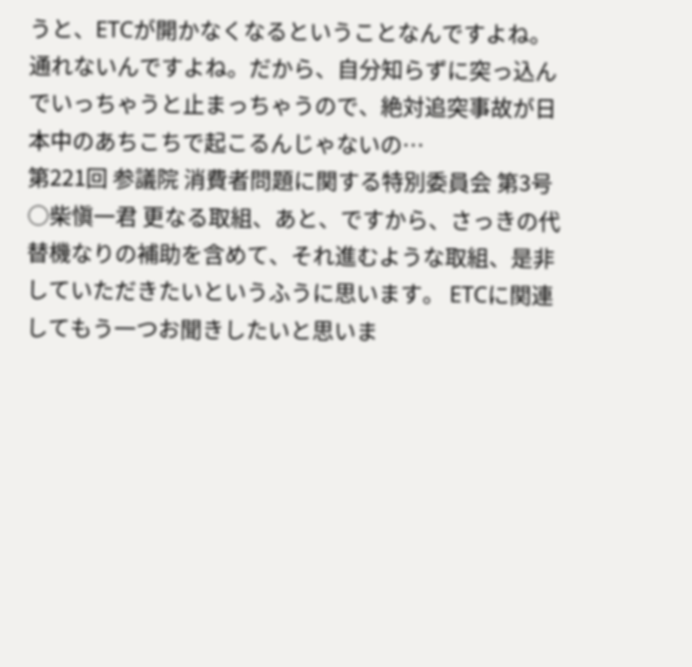うと、ETCが開かなくなるということなんですよね。通れないんですよね。だから、自分知らずに突っ込んでいっちゃうと止まっちゃうので、絶対追突事故が日本中のあちこちで起こるんじゃないの…
第221回 参議院 消費者問題に関する特別委員会 第3号
○柴愼一君 更なる取組、あと、ですから、さっきの代替機なりの補助を含めて、それ進むような取組、是非していただきたいというふうに思います。 ETCに関連してもう一つお聞きしたいと思いま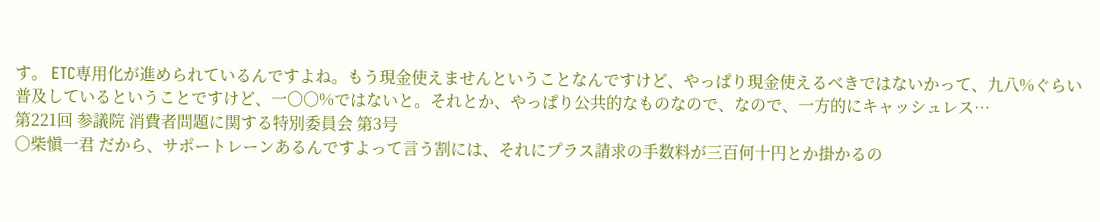す。 ETC専用化が進められているんですよね。もう現金使えませんということなんですけど、やっぱり現金使えるべきではないかって、九八%ぐらい普及しているということですけど、一〇〇%ではないと。それとか、やっぱり公共的なものなので、なので、一方的にキャッシュレス…
第221回 参議院 消費者問題に関する特別委員会 第3号
○柴愼一君 だから、サポートレーンあるんですよって言う割には、それにプラス請求の手数料が三百何十円とか掛かるの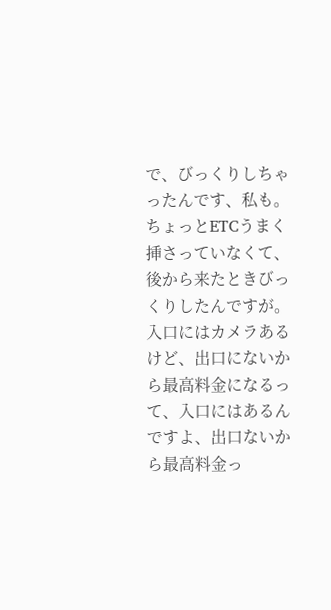で、びっくりしちゃったんです、私も。ちょっとETCうまく挿さっていなくて、後から来たときびっくりしたんですが。 入口にはカメラあるけど、出口にないから最高料金になるって、入口にはあるんですよ、出口ないから最高料金っ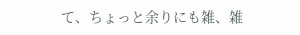て、ちょっと余りにも雑、雑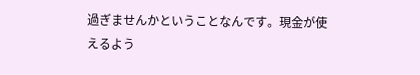過ぎませんかということなんです。現金が使えるよう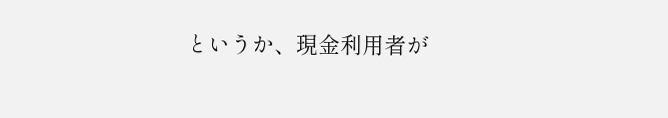というか、現金利用者が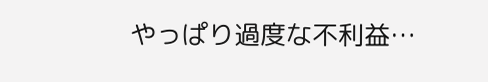やっぱり過度な不利益…